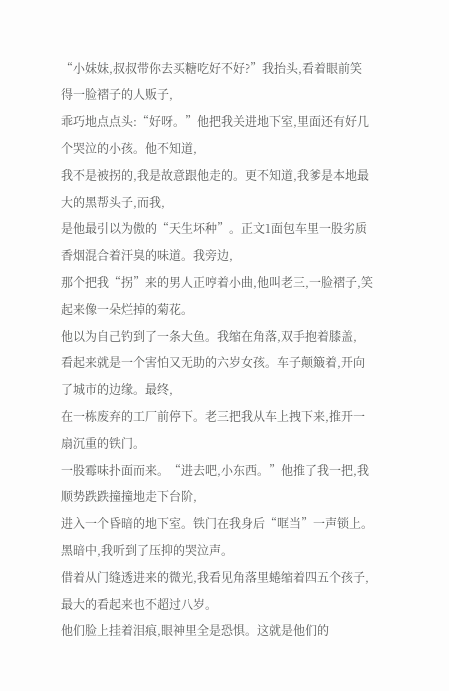“小妹妹,叔叔带你去买糖吃好不好?”我抬头,看着眼前笑得一脸褶子的人贩子,
乖巧地点点头:“好呀。”他把我关进地下室,里面还有好几个哭泣的小孩。他不知道,
我不是被拐的,我是故意跟他走的。更不知道,我爹是本地最大的黑帮头子,而我,
是他最引以为傲的“天生坏种”。正文1面包车里一股劣质香烟混合着汗臭的味道。我旁边,
那个把我“拐”来的男人正哼着小曲,他叫老三,一脸褶子,笑起来像一朵烂掉的菊花。
他以为自己钓到了一条大鱼。我缩在角落,双手抱着膝盖,
看起来就是一个害怕又无助的六岁女孩。车子颠簸着,开向了城市的边缘。最终,
在一栋废弃的工厂前停下。老三把我从车上拽下来,推开一扇沉重的铁门。
一股霉味扑面而来。“进去吧,小东西。”他推了我一把,我顺势跌跌撞撞地走下台阶,
进入一个昏暗的地下室。铁门在我身后“哐当”一声锁上。黑暗中,我听到了压抑的哭泣声。
借着从门缝透进来的微光,我看见角落里蜷缩着四五个孩子,最大的看起来也不超过八岁。
他们脸上挂着泪痕,眼神里全是恐惧。这就是他们的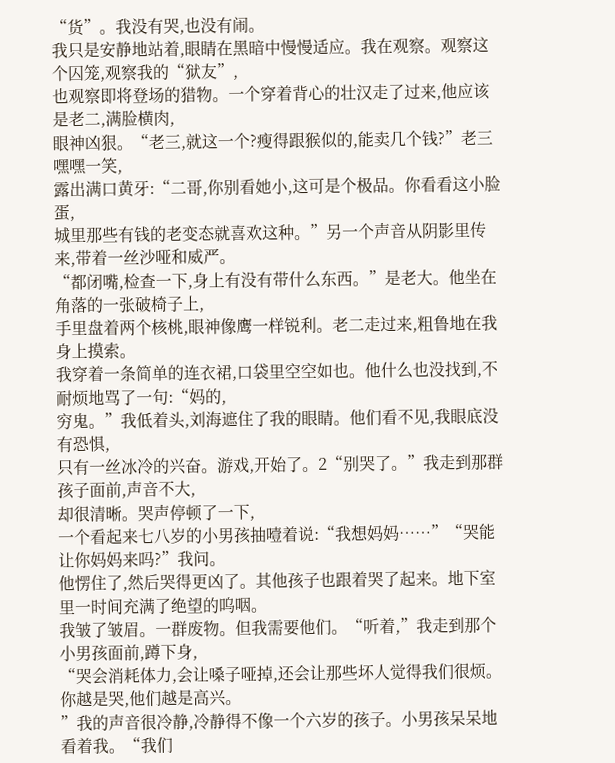“货”。我没有哭,也没有闹。
我只是安静地站着,眼睛在黑暗中慢慢适应。我在观察。观察这个囚笼,观察我的“狱友”,
也观察即将登场的猎物。一个穿着背心的壮汉走了过来,他应该是老二,满脸横肉,
眼神凶狠。“老三,就这一个?瘦得跟猴似的,能卖几个钱?”老三嘿嘿一笑,
露出满口黄牙:“二哥,你别看她小,这可是个极品。你看看这小脸蛋,
城里那些有钱的老变态就喜欢这种。”另一个声音从阴影里传来,带着一丝沙哑和威严。
“都闭嘴,检查一下,身上有没有带什么东西。”是老大。他坐在角落的一张破椅子上,
手里盘着两个核桃,眼神像鹰一样锐利。老二走过来,粗鲁地在我身上摸索。
我穿着一条简单的连衣裙,口袋里空空如也。他什么也没找到,不耐烦地骂了一句:“妈的,
穷鬼。”我低着头,刘海遮住了我的眼睛。他们看不见,我眼底没有恐惧,
只有一丝冰冷的兴奋。游戏,开始了。2“别哭了。”我走到那群孩子面前,声音不大,
却很清晰。哭声停顿了一下,
一个看起来七八岁的小男孩抽噎着说:“我想妈妈……”“哭能让你妈妈来吗?”我问。
他愣住了,然后哭得更凶了。其他孩子也跟着哭了起来。地下室里一时间充满了绝望的呜咽。
我皱了皱眉。一群废物。但我需要他们。“听着,”我走到那个小男孩面前,蹲下身,
“哭会消耗体力,会让嗓子哑掉,还会让那些坏人觉得我们很烦。你越是哭,他们越是高兴。
”我的声音很冷静,冷静得不像一个六岁的孩子。小男孩呆呆地看着我。“我们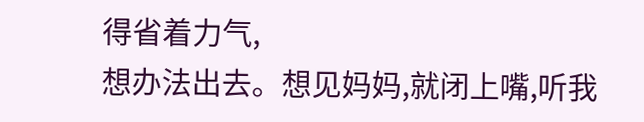得省着力气,
想办法出去。想见妈妈,就闭上嘴,听我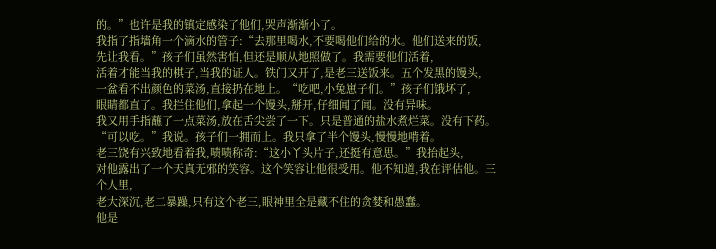的。”也许是我的镇定感染了他们,哭声渐渐小了。
我指了指墙角一个滴水的管子:“去那里喝水,不要喝他们给的水。他们送来的饭,
先让我看。”孩子们虽然害怕,但还是顺从地照做了。我需要他们活着,
活着才能当我的棋子,当我的证人。铁门又开了,是老三送饭来。五个发黑的馒头,
一盆看不出颜色的菜汤,直接扔在地上。“吃吧,小兔崽子们。”孩子们饿坏了,
眼睛都直了。我拦住他们,拿起一个馒头,掰开,仔细闻了闻。没有异味。
我又用手指蘸了一点菜汤,放在舌尖尝了一下。只是普通的盐水煮烂菜。没有下药。
“可以吃。”我说。孩子们一拥而上。我只拿了半个馒头,慢慢地啃着。
老三饶有兴致地看着我,啧啧称奇:“这小丫头片子,还挺有意思。”我抬起头,
对他露出了一个天真无邪的笑容。这个笑容让他很受用。他不知道,我在评估他。三个人里,
老大深沉,老二暴躁,只有这个老三,眼神里全是藏不住的贪婪和愚蠢。
他是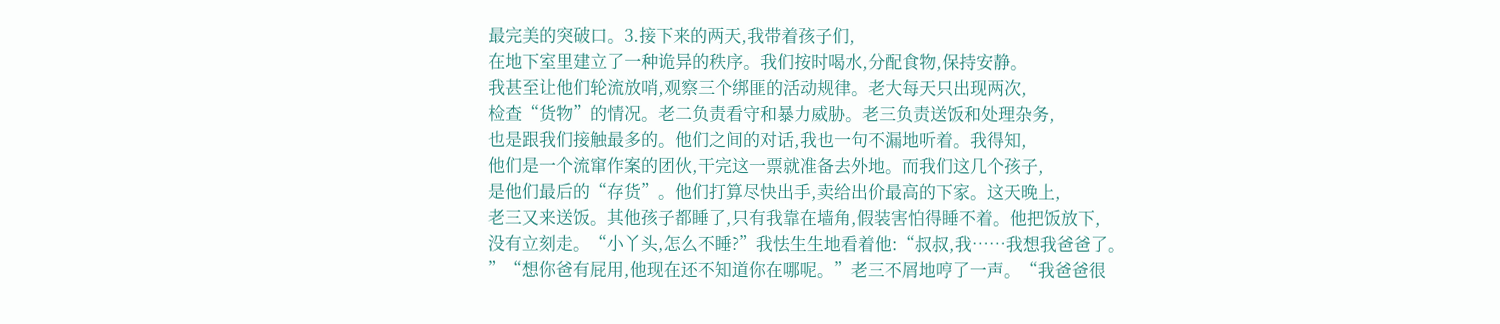最完美的突破口。3.接下来的两天,我带着孩子们,
在地下室里建立了一种诡异的秩序。我们按时喝水,分配食物,保持安静。
我甚至让他们轮流放哨,观察三个绑匪的活动规律。老大每天只出现两次,
检查“货物”的情况。老二负责看守和暴力威胁。老三负责送饭和处理杂务,
也是跟我们接触最多的。他们之间的对话,我也一句不漏地听着。我得知,
他们是一个流窜作案的团伙,干完这一票就准备去外地。而我们这几个孩子,
是他们最后的“存货”。他们打算尽快出手,卖给出价最高的下家。这天晚上,
老三又来送饭。其他孩子都睡了,只有我靠在墙角,假装害怕得睡不着。他把饭放下,
没有立刻走。“小丫头,怎么不睡?”我怯生生地看着他:“叔叔,我……我想我爸爸了。
”“想你爸有屁用,他现在还不知道你在哪呢。”老三不屑地哼了一声。“我爸爸很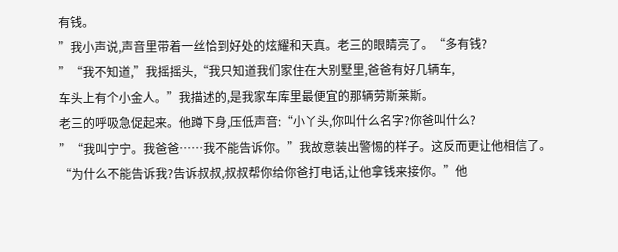有钱。
”我小声说,声音里带着一丝恰到好处的炫耀和天真。老三的眼睛亮了。“多有钱?
”“我不知道,”我摇摇头,“我只知道我们家住在大别墅里,爸爸有好几辆车,
车头上有个小金人。”我描述的,是我家车库里最便宜的那辆劳斯莱斯。
老三的呼吸急促起来。他蹲下身,压低声音:“小丫头,你叫什么名字?你爸叫什么?
”“我叫宁宁。我爸爸……我不能告诉你。”我故意装出警惕的样子。这反而更让他相信了。
“为什么不能告诉我?告诉叔叔,叔叔帮你给你爸打电话,让他拿钱来接你。”他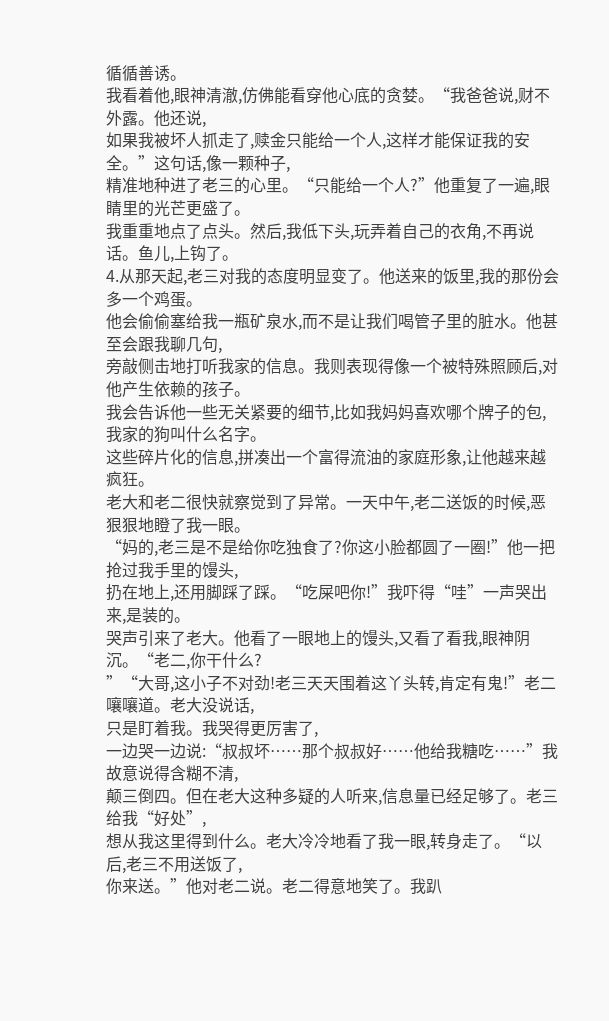循循善诱。
我看着他,眼神清澈,仿佛能看穿他心底的贪婪。“我爸爸说,财不外露。他还说,
如果我被坏人抓走了,赎金只能给一个人,这样才能保证我的安全。”这句话,像一颗种子,
精准地种进了老三的心里。“只能给一个人?”他重复了一遍,眼睛里的光芒更盛了。
我重重地点了点头。然后,我低下头,玩弄着自己的衣角,不再说话。鱼儿,上钩了。
4.从那天起,老三对我的态度明显变了。他送来的饭里,我的那份会多一个鸡蛋。
他会偷偷塞给我一瓶矿泉水,而不是让我们喝管子里的脏水。他甚至会跟我聊几句,
旁敲侧击地打听我家的信息。我则表现得像一个被特殊照顾后,对他产生依赖的孩子。
我会告诉他一些无关紧要的细节,比如我妈妈喜欢哪个牌子的包,我家的狗叫什么名字。
这些碎片化的信息,拼凑出一个富得流油的家庭形象,让他越来越疯狂。
老大和老二很快就察觉到了异常。一天中午,老二送饭的时候,恶狠狠地瞪了我一眼。
“妈的,老三是不是给你吃独食了?你这小脸都圆了一圈!”他一把抢过我手里的馒头,
扔在地上,还用脚踩了踩。“吃屎吧你!”我吓得“哇”一声哭出来,是装的。
哭声引来了老大。他看了一眼地上的馒头,又看了看我,眼神阴沉。“老二,你干什么?
”“大哥,这小子不对劲!老三天天围着这丫头转,肯定有鬼!”老二嚷嚷道。老大没说话,
只是盯着我。我哭得更厉害了,
一边哭一边说:“叔叔坏……那个叔叔好……他给我糖吃……”我故意说得含糊不清,
颠三倒四。但在老大这种多疑的人听来,信息量已经足够了。老三给我“好处”,
想从我这里得到什么。老大冷冷地看了我一眼,转身走了。“以后,老三不用送饭了,
你来送。”他对老二说。老二得意地笑了。我趴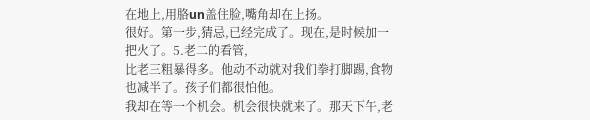在地上,用胳un盖住脸,嘴角却在上扬。
很好。第一步,猜忌,已经完成了。现在,是时候加一把火了。5.老二的看管,
比老三粗暴得多。他动不动就对我们拳打脚踢,食物也减半了。孩子们都很怕他。
我却在等一个机会。机会很快就来了。那天下午,老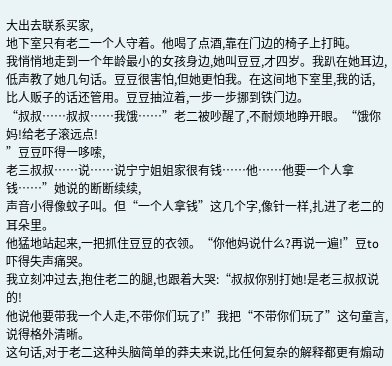大出去联系买家,
地下室只有老二一个人守着。他喝了点酒,靠在门边的椅子上打盹。
我悄悄地走到一个年龄最小的女孩身边,她叫豆豆,才四岁。我趴在她耳边,
低声教了她几句话。豆豆很害怕,但她更怕我。在这间地下室里,我的话,
比人贩子的话还管用。豆豆抽泣着,一步一步挪到铁门边。
“叔叔……叔叔……我饿……”老二被吵醒了,不耐烦地睁开眼。“饿你妈!给老子滚远点!
”豆豆吓得一哆嗦,
老三叔叔……说……说宁宁姐姐家很有钱……他……他要一个人拿钱……”她说的断断续续,
声音小得像蚊子叫。但“一个人拿钱”这几个字,像针一样,扎进了老二的耳朵里。
他猛地站起来,一把抓住豆豆的衣领。“你他妈说什么?再说一遍!”豆to吓得失声痛哭。
我立刻冲过去,抱住老二的腿,也跟着大哭:“叔叔你别打她!是老三叔叔说的!
他说他要带我一个人走,不带你们玩了!”我把“不带你们玩了”这句童言,说得格外清晰。
这句话,对于老二这种头脑简单的莽夫来说,比任何复杂的解释都更有煽动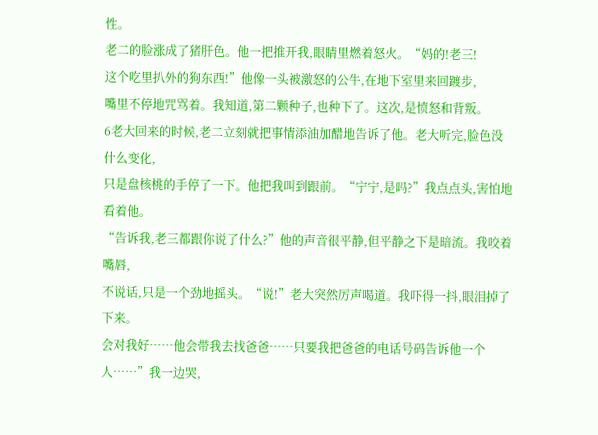性。
老二的脸涨成了猪肝色。他一把推开我,眼睛里燃着怒火。“妈的!老三!
这个吃里扒外的狗东西!”他像一头被激怒的公牛,在地下室里来回踱步,
嘴里不停地咒骂着。我知道,第二颗种子,也种下了。这次,是愤怒和背叛。
6老大回来的时候,老二立刻就把事情添油加醋地告诉了他。老大听完,脸色没什么变化,
只是盘核桃的手停了一下。他把我叫到跟前。“宁宁,是吗?”我点点头,害怕地看着他。
“告诉我,老三都跟你说了什么?”他的声音很平静,但平静之下是暗流。我咬着嘴唇,
不说话,只是一个劲地摇头。“说!”老大突然厉声喝道。我吓得一抖,眼泪掉了下来。
会对我好……他会带我去找爸爸……只要我把爸爸的电话号码告诉他一个人……”我一边哭,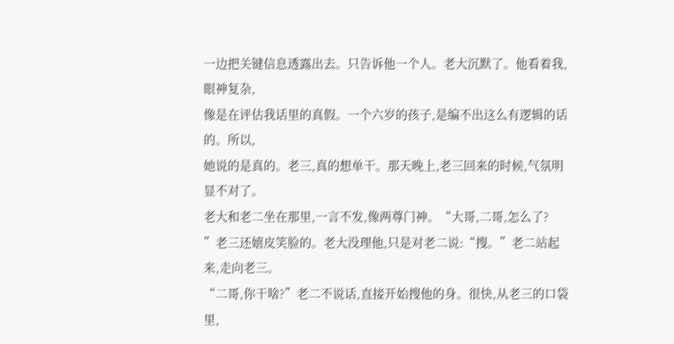一边把关键信息透露出去。只告诉他一个人。老大沉默了。他看着我,眼神复杂,
像是在评估我话里的真假。一个六岁的孩子,是编不出这么有逻辑的话的。所以,
她说的是真的。老三,真的想单干。那天晚上,老三回来的时候,气氛明显不对了。
老大和老二坐在那里,一言不发,像两尊门神。“大哥,二哥,怎么了?
”老三还嬉皮笑脸的。老大没理他,只是对老二说:“搜。”老二站起来,走向老三。
“二哥,你干啥?”老二不说话,直接开始搜他的身。很快,从老三的口袋里,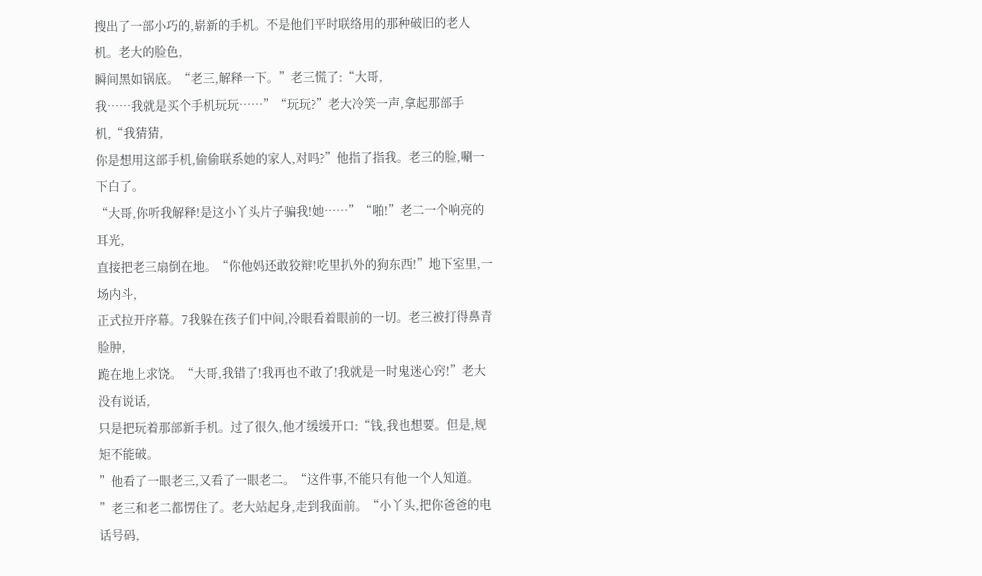搜出了一部小巧的,崭新的手机。不是他们平时联络用的那种破旧的老人机。老大的脸色,
瞬间黑如锅底。“老三,解释一下。”老三慌了:“大哥,
我……我就是买个手机玩玩……”“玩玩?”老大冷笑一声,拿起那部手机,“我猜猜,
你是想用这部手机,偷偷联系她的家人,对吗?”他指了指我。老三的脸,唰一下白了。
“大哥,你听我解释!是这小丫头片子骗我!她……”“啪!”老二一个响亮的耳光,
直接把老三扇倒在地。“你他妈还敢狡辩!吃里扒外的狗东西!”地下室里,一场内斗,
正式拉开序幕。7我躲在孩子们中间,冷眼看着眼前的一切。老三被打得鼻青脸肿,
跪在地上求饶。“大哥,我错了!我再也不敢了!我就是一时鬼迷心窍!”老大没有说话,
只是把玩着那部新手机。过了很久,他才缓缓开口:“钱,我也想要。但是,规矩不能破。
”他看了一眼老三,又看了一眼老二。“这件事,不能只有他一个人知道。
”老三和老二都愣住了。老大站起身,走到我面前。“小丫头,把你爸爸的电话号码,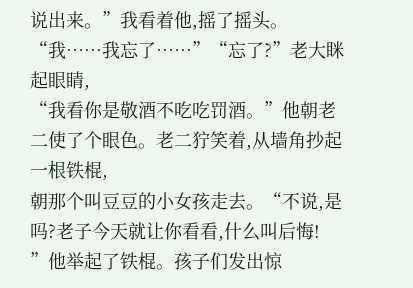说出来。”我看着他,摇了摇头。“我……我忘了……”“忘了?”老大眯起眼睛,
“我看你是敬酒不吃吃罚酒。”他朝老二使了个眼色。老二狞笑着,从墙角抄起一根铁棍,
朝那个叫豆豆的小女孩走去。“不说,是吗?老子今天就让你看看,什么叫后悔!
”他举起了铁棍。孩子们发出惊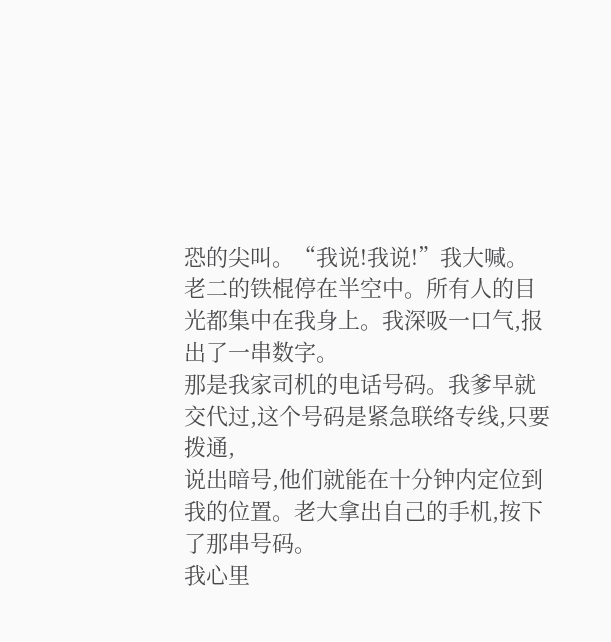恐的尖叫。“我说!我说!”我大喊。
老二的铁棍停在半空中。所有人的目光都集中在我身上。我深吸一口气,报出了一串数字。
那是我家司机的电话号码。我爹早就交代过,这个号码是紧急联络专线,只要拨通,
说出暗号,他们就能在十分钟内定位到我的位置。老大拿出自己的手机,按下了那串号码。
我心里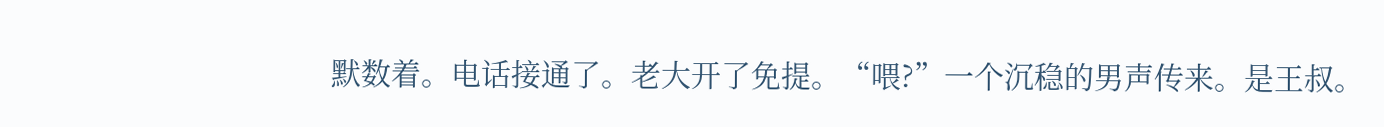默数着。电话接通了。老大开了免提。“喂?”一个沉稳的男声传来。是王叔。